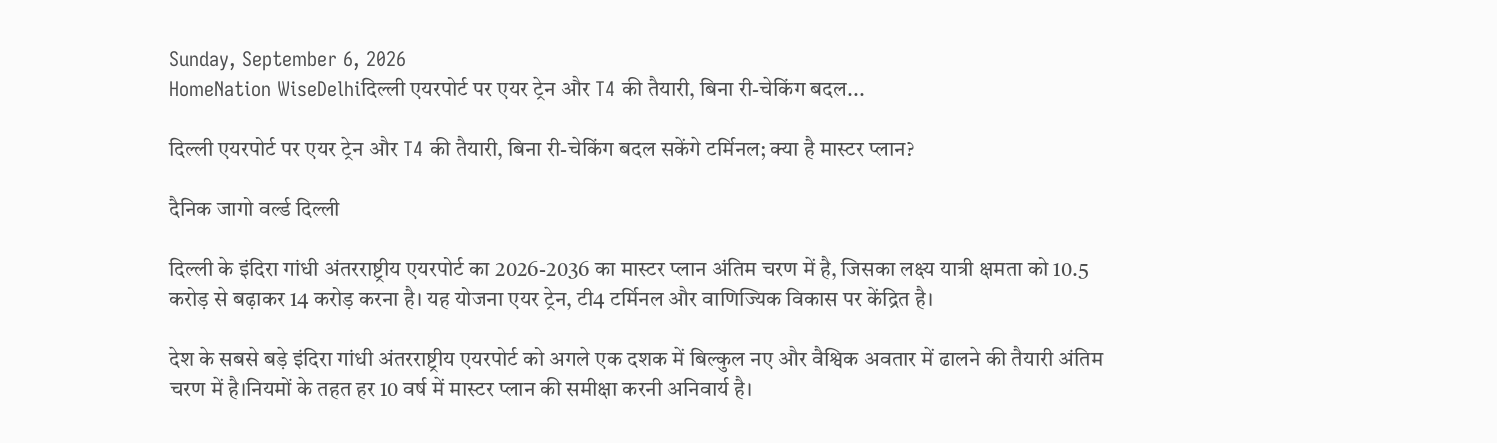Sunday, September 6, 2026
HomeNation WiseDelhiदिल्ली एयरपोर्ट पर एयर ट्रेन और T4 की तैयारी, बिना री-चेकिंग बदल...

दिल्ली एयरपोर्ट पर एयर ट्रेन और T4 की तैयारी, बिना री-चेकिंग बदल सकेंगे टर्मिनल; क्या है मास्टर प्लान?

दैनिक जागो वर्ल्ड दिल्ली

दिल्ली के इंदिरा गांधी अंतरराष्ट्रीय एयरपोर्ट का 2026-2036 का मास्टर प्लान अंतिम चरण में है, जिसका लक्ष्य यात्री क्षमता को 10.5 करोड़ से बढ़ाकर 14 करोड़ करना है। यह योजना एयर ट्रेन, टी4 टर्मिनल और वाणिज्यिक विकास पर केंद्रित है।

देश के सबसे बड़े इंदिरा गांधी अंतरराष्ट्रीय एयरपोर्ट को अगले एक दशक में बिल्कुल नए और वैश्विक अवतार में ढालने की तैयारी अंतिम चरण में है।नियमों के तहत हर 10 वर्ष में मास्टर प्लान की समीक्षा करनी अनिवार्य है।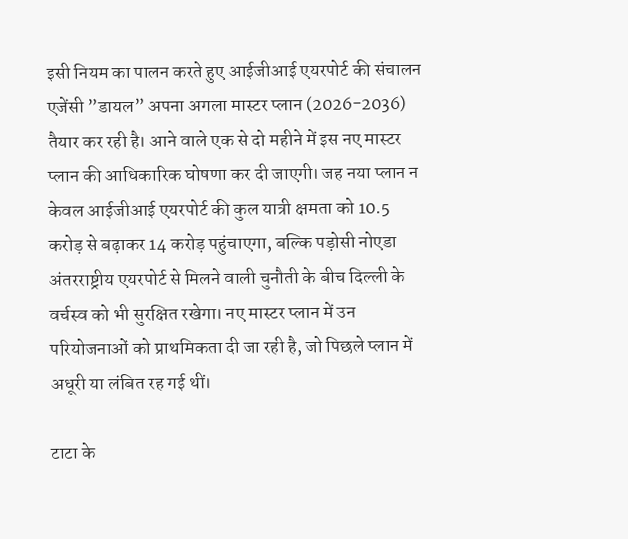इसी नियम का पालन करते हुए आईजीआई एयरपोर्ट की संचालन एजेंसी ”डायल” अपना अगला मास्टर प्लान (2026-2036) तैयार कर रही है। आने वाले एक से दो महीने में इस नए मास्टर प्लान की आधिकारिक घोषणा कर दी जाएगी। जह नया प्लान न केवल आईजीआई एयरपोर्ट की कुल यात्री क्षमता को 10.5 करोड़ से बढ़ाकर 14 करोड़ पहुंचाएगा, बल्कि पड़ोसी नोएडा अंतरराष्ट्रीय एयरपोर्ट से मिलने वाली चुनौती के बीच दिल्ली के वर्चस्व को भी सुरक्षित रखेगा। नए मास्टर प्लान में उन परियोजनाओं को प्राथमिकता दी जा रही है, जो पिछले प्लान में अधूरी या लंबित रह गई थीं।

टाटा के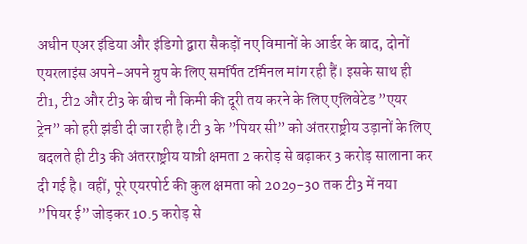अधीन एअर इंडिया और इंडिगो द्वारा सैकड़ों नए विमानों के आर्डर के बाद, दोनों एयरलाइंस अपने-अपने ग्रुप के लिए समर्पित टर्मिनल मांग रही हैं। इसके साथ ही टी1, टी2 और टी3 के बीच नौ किमी की दूरी तय करने के लिए एलिवेटेड ”एयर ट्रेन” को हरी झंडी दी जा रही है।टी 3 के ”पियर सी” को अंतरराष्ट्रीय उड़ानों के लिए बदलते ही टी3 की अंतरराष्ट्रीय यात्री क्षमता 2 करोड़ से बढ़ाकर 3 करोड़ सालाना कर दी गई है। वहीं, पूरे एयरपोर्ट की कुल क्षमता को 2029-30 तक टी3 में नया ”पियर ई” जोड़कर 10.5 करोड़ से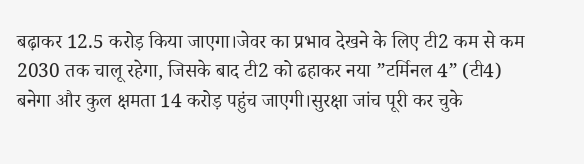बढ़ाकर 12.5 करोड़ किया जाएगा।जेवर का प्रभाव देखने के लिए टी2 कम से कम 2030 तक चालू रहेगा, जिसके बाद टी2 को ढहाकर नया ”टर्मिनल 4” (टी4) बनेगा और कुल क्षमता 14 करोड़ पहुंच जाएगी।सुरक्षा जांच पूरी कर चुके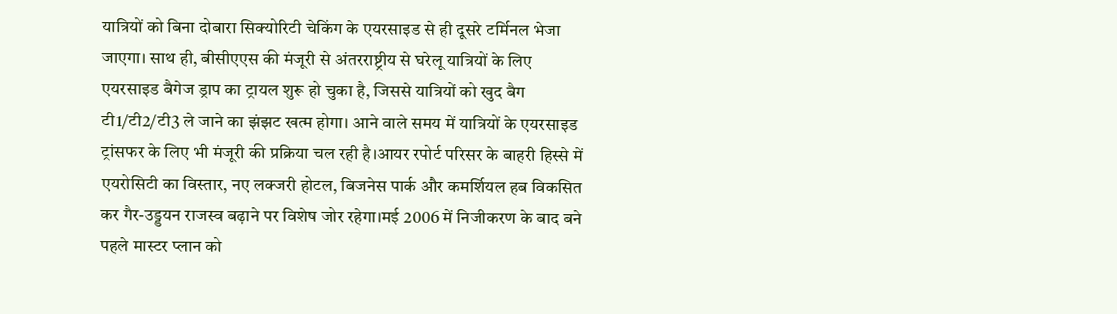यात्रियों को बिना दोबारा सिक्योरिटी चेकिंग के एयरसाइड से ही दूसरे टर्मिनल भेजा जाएगा। साथ ही, बीसीएएस की मंजूरी से अंतरराष्ट्रीय से घरेलू यात्रियों के लिए एयरसाइड बैगेज ड्राप का ट्रायल शुरू हो चुका है, जिससे यात्रियों को खुद बैग टी1/टी2/टी3 ले जाने का झंझट खत्म होगा। आने वाले समय में यात्रियों के एयरसाइड ट्रांसफर के लिए भी मंजूरी की प्रक्रिया चल रही है।आयर रपोर्ट परिसर के बाहरी हिस्से में एयरोसिटी का विस्तार, नए लक्जरी होटल, बिजनेस पार्क और कमर्शियल हब विकसित कर गैर-उड्डयन राजस्व बढ़ाने पर विशेष जोर रहेगा।मई 2006 में निजीकरण के बाद बने पहले मास्टर प्लान को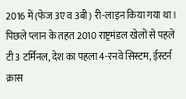2016 में (फेज 3ए व 3बी) री-लाइन किया गया था। पिछले प्लान के तहत 2010 राष्ट्रमंडल खेलों से पहले टी3 टर्मिनल, देश का पहला 4-रनवे सिस्टम, ईस्टर्न क्रास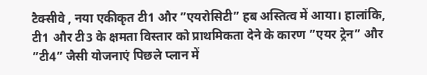टैक्सीवे , नया एकीकृत टी1 और ”एयरोसिटी” हब अस्तित्व में आया। हालांकि, टी1 और टी3 के क्षमता विस्तार को प्राथमिकता देने के कारण ”एयर ट्रेन” और ”टी4” जैसी योजनाएं पिछले प्लान में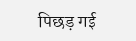पिछड़ गई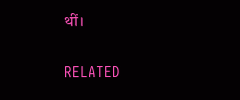थीं।

RELATED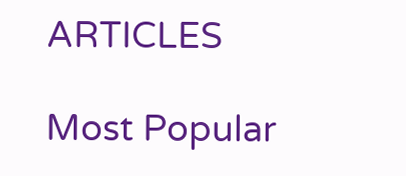ARTICLES

Most Popular